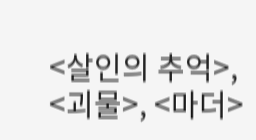<살인의 추억>, <괴물>, <마더>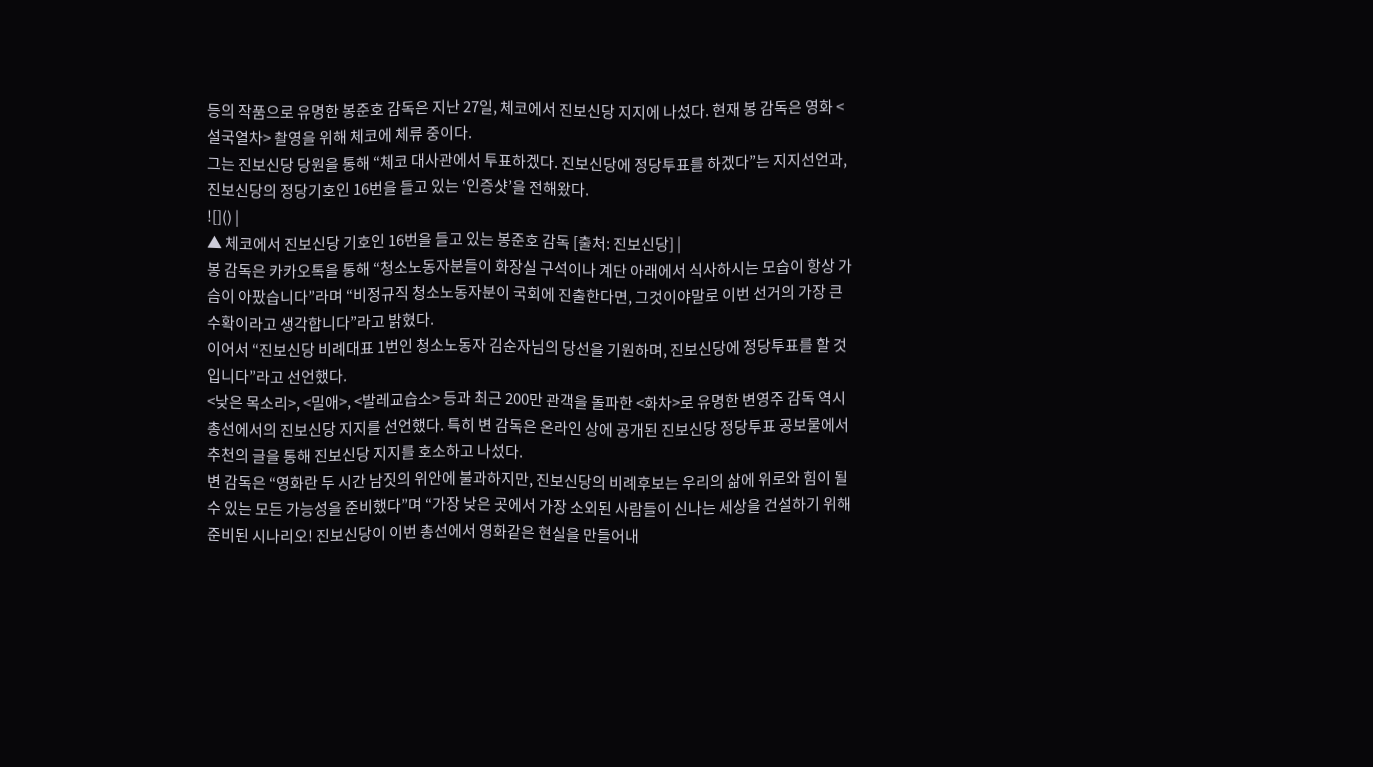등의 작품으로 유명한 봉준호 감독은 지난 27일, 체코에서 진보신당 지지에 나섰다. 현재 봉 감독은 영화 <설국열차> 촬영을 위해 체코에 체류 중이다.
그는 진보신당 당원을 통해 “체코 대사관에서 투표하겠다. 진보신당에 정당투표를 하겠다”는 지지선언과, 진보신당의 정당기호인 16번을 들고 있는 ‘인증샷’을 전해왔다.
![]() |
▲ 체코에서 진보신당 기호인 16번을 들고 있는 봉준호 감독 [출처: 진보신당] |
봉 감독은 카카오톡을 통해 “청소노동자분들이 화장실 구석이나 계단 아래에서 식사하시는 모습이 항상 가슴이 아팠습니다”라며 “비정규직 청소노동자분이 국회에 진출한다면, 그것이야말로 이번 선거의 가장 큰 수확이라고 생각합니다”라고 밝혔다.
이어서 “진보신당 비례대표 1번인 청소노동자 김순자님의 당선을 기원하며, 진보신당에 정당투표를 할 것입니다”라고 선언했다.
<낮은 목소리>, <밀애>, <발레교습소> 등과 최근 200만 관객을 돌파한 <화차>로 유명한 변영주 감독 역시 총선에서의 진보신당 지지를 선언했다. 특히 변 감독은 온라인 상에 공개된 진보신당 정당투표 공보물에서 추천의 글을 통해 진보신당 지지를 호소하고 나섰다.
변 감독은 “영화란 두 시간 남짓의 위안에 불과하지만, 진보신당의 비례후보는 우리의 삶에 위로와 힘이 될 수 있는 모든 가능성을 준비했다”며 “가장 낮은 곳에서 가장 소외된 사람들이 신나는 세상을 건설하기 위해 준비된 시나리오! 진보신당이 이번 총선에서 영화같은 현실을 만들어내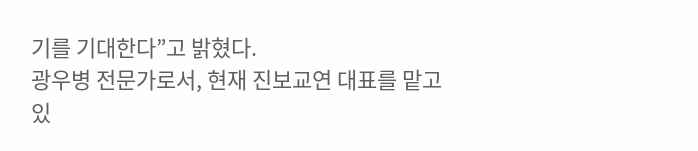기를 기대한다”고 밝혔다.
광우병 전문가로서, 현재 진보교연 대표를 맡고 있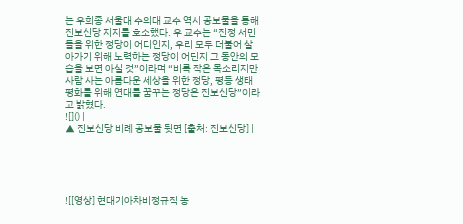는 우희종 서울대 수의대 교수 역시 공보물을 통해 진보신당 지지를 호소했다. 우 교수는 “진정 서민들을 위한 정당이 어디인지, 우리 모두 더불어 살아가기 위해 노력하는 정당이 어딘지 그 동안의 모습을 보면 아실 것”이라며 “비록 작은 목소리지만 사람 사는 아름다운 세상을 위한 정당, 평등 생태 평화를 위해 연대를 꿈꾸는 정당은 진보신당”이라고 밝혔다.
![]() |
▲ 진보신당 비례 공보물 뒷면 [출처: 진보신당] |





![[영상] 현대기아차비정규직 농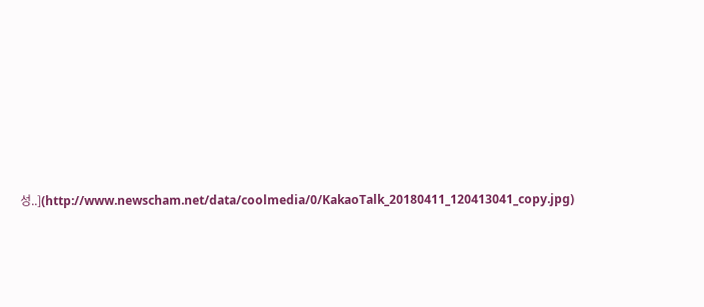성..](http://www.newscham.net/data/coolmedia/0/KakaoTalk_20180411_120413041_copy.jpg)